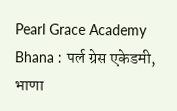Pearl Grace Academy Bhana : पर्ल ग्रेस एकेडमी, भाणा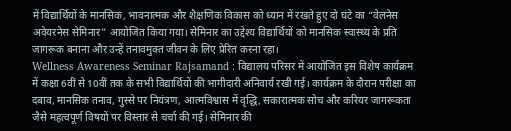में विद्यार्थियों के मानसिक, भावनात्मक और शैक्षणिक विकास को ध्यान में रखते हुए दो घंटे का “वेलनेस अवेयरनेस सेमिनार” आयोजित किया गया। सेमिनार का उद्देश्य विद्यार्थियों को मानसिक स्वास्थ्य के प्रति जागरूक बनाना और उन्हें तनावमुक्त जीवन के लिए प्रेरित करना रहा।
Wellness Awareness Seminar Rajsamand : विद्यालय परिसर में आयोजित इस विशेष कार्यक्रम में कक्षा 6वीं से 10वीं तक के सभी विद्यार्थियों की भागीदारी अनिवार्य रखी गई। कार्यक्रम के दौरान परीक्षा का दबाव, मानसिक तनाव, गुस्से पर नियंत्रण, आत्मविश्वास में वृद्धि, सकारात्मक सोच और करियर जागरूकता जैसे महत्वपूर्ण विषयों पर विस्तार से चर्चा की गई। सेमिनार की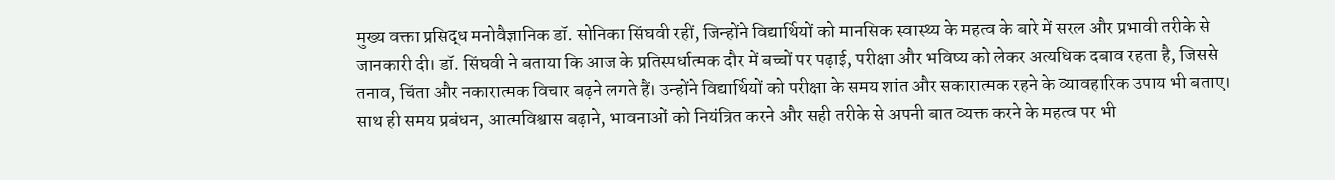मुख्य वक्ता प्रसिद्ध मनोवैज्ञानिक डॉ. सोनिका सिंघवी रहीं, जिन्होंने विद्यार्थियों को मानसिक स्वास्थ्य के महत्व के बारे में सरल और प्रभावी तरीके से जानकारी दी। डॉ. सिंघवी ने बताया कि आज के प्रतिस्पर्धात्मक दौर में बच्चों पर पढ़ाई, परीक्षा और भविष्य को लेकर अत्यधिक दबाव रहता है, जिससे तनाव, चिंता और नकारात्मक विचार बढ़ने लगते हैं। उन्होंने विद्यार्थियों को परीक्षा के समय शांत और सकारात्मक रहने के व्यावहारिक उपाय भी बताए। साथ ही समय प्रबंधन, आत्मविश्वास बढ़ाने, भावनाओं को नियंत्रित करने और सही तरीके से अपनी बात व्यक्त करने के महत्व पर भी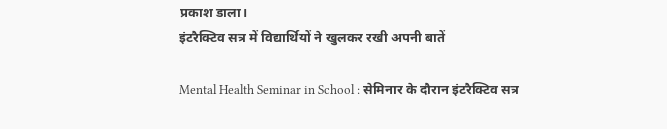प्रकाश डाला।
इंटरैक्टिव सत्र में विद्यार्थियों ने खुलकर रखी अपनी बातें

Mental Health Seminar in School : सेमिनार के दौरान इंटरैक्टिव सत्र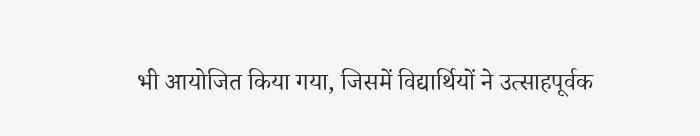भी आयोजित किया गया, जिसमें विद्यार्थियों ने उत्साहपूर्वक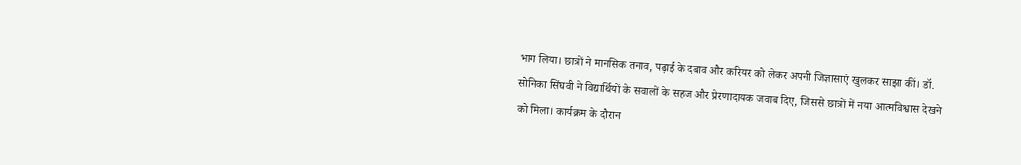भाग लिया। छात्रों ने मानसिक तनाव, पढ़ाई के दबाव और करियर को लेकर अपनी जिज्ञासाएं खुलकर साझा कीं। डॉ. सोनिका सिंघवी ने विद्यार्थियों के सवालों के सहज और प्रेरणादायक जवाब दिए, जिससे छात्रों में नया आत्मविश्वास देखने को मिला। कार्यक्रम के दौरान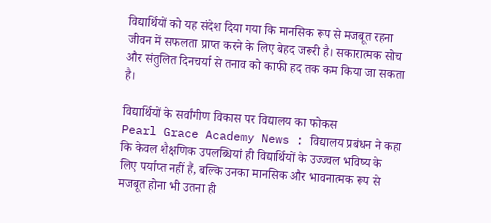विद्यार्थियों को यह संदेश दिया गया कि मानसिक रूप से मजबूत रहना जीवन में सफलता प्राप्त करने के लिए बेहद जरूरी है। सकारात्मक सोच और संतुलित दिनचर्या से तनाव को काफी हद तक कम किया जा सकता है।

विद्यार्थियों के सर्वांगीण विकास पर विद्यालय का फोकस
Pearl Grace Academy News : विद्यालय प्रबंधन ने कहा कि केवल शैक्षणिक उपलब्धियां ही विद्यार्थियों के उज्ज्वल भविष्य के लिए पर्याप्त नहीं हैं, बल्कि उनका मानसिक और भावनात्मक रूप से मजबूत होना भी उतना ही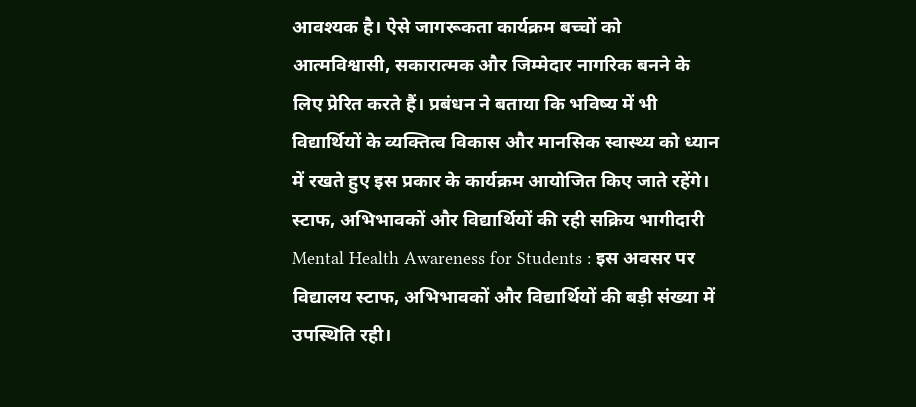आवश्यक है। ऐसे जागरूकता कार्यक्रम बच्चों को आत्मविश्वासी, सकारात्मक और जिम्मेदार नागरिक बनने के लिए प्रेरित करते हैं। प्रबंधन ने बताया कि भविष्य में भी विद्यार्थियों के व्यक्तित्व विकास और मानसिक स्वास्थ्य को ध्यान में रखते हुए इस प्रकार के कार्यक्रम आयोजित किए जाते रहेंगे।
स्टाफ, अभिभावकों और विद्यार्थियों की रही सक्रिय भागीदारी
Mental Health Awareness for Students : इस अवसर पर विद्यालय स्टाफ, अभिभावकों और विद्यार्थियों की बड़ी संख्या में उपस्थिति रही।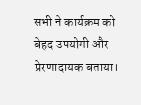सभी ने कार्यक्रम को बेहद उपयोगी और प्रेरणादायक बताया।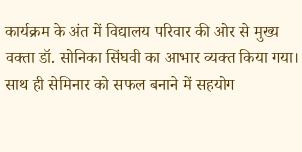कार्यक्रम के अंत में विद्यालय परिवार की ओर से मुख्य वक्ता डॉ. सोनिका सिंघवी का आभार व्यक्त किया गया। साथ ही सेमिनार को सफल बनाने में सहयोग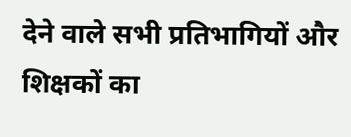देने वाले सभी प्रतिभागियों और शिक्षकों का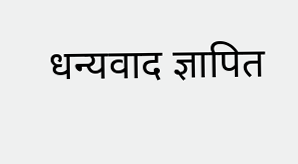धन्यवाद ज्ञापित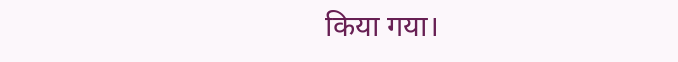किया गया।